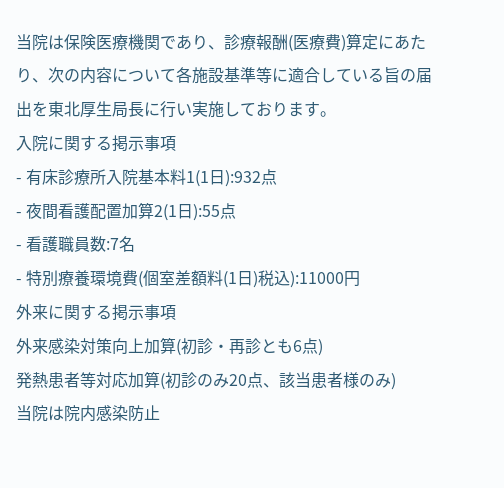当院は保険医療機関であり、診療報酬(医療費)算定にあたり、次の内容について各施設基準等に適合している旨の届出を東北厚生局長に行い実施しております。
入院に関する掲示事項
- 有床診療所入院基本料1(1日):932点
- 夜間看護配置加算2(1日):55点
- 看護職員数:7名
- 特別療養環境費(個室差額料(1日)税込):11000円
外来に関する掲示事項
外来感染対策向上加算(初診・再診とも6点)
発熱患者等対応加算(初診のみ20点、該当患者様のみ)
当院は院内感染防止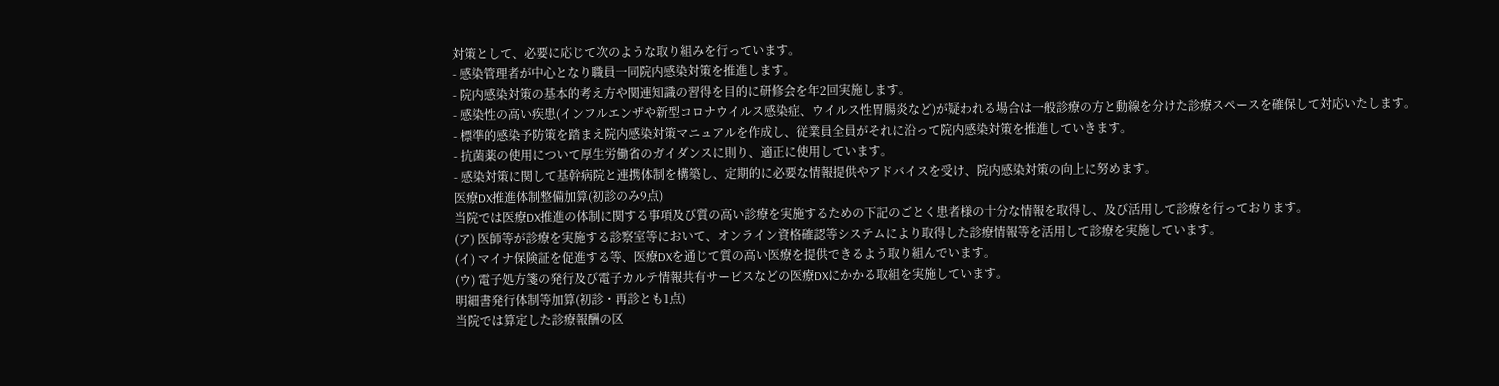対策として、必要に応じて次のような取り組みを行っています。
- 感染管理者が中心となり職員一同院内感染対策を推進します。
- 院内感染対策の基本的考え方や関連知識の習得を目的に研修会を年2回実施します。
- 感染性の高い疾患(インフルエンザや新型コロナウイルス感染症、ウイルス性胃腸炎など)が疑われる場合は一般診療の方と動線を分けた診療スペースを確保して対応いたします。
- 標準的感染予防策を踏まえ院内感染対策マニュアルを作成し、従業員全員がそれに沿って院内感染対策を推進していきます。
- 抗菌薬の使用について厚生労働省のガイダンスに則り、適正に使用しています。
- 感染対策に関して基幹病院と連携体制を構築し、定期的に必要な情報提供やアドバイスを受け、院内感染対策の向上に努めます。
医療DX推進体制整備加算(初診のみ9点)
当院では医療DX推進の体制に関する事項及び質の高い診療を実施するための下記のごとく患者様の十分な情報を取得し、及び活用して診療を行っております。
(ア) 医師等が診療を実施する診察室等において、オンライン資格確認等システムにより取得した診療情報等を活用して診療を実施しています。
(イ) マイナ保険証を促進する等、医療DXを通じて質の高い医療を提供できるよう取り組んでいます。
(ウ) 電子処方箋の発行及び電子カルテ情報共有サービスなどの医療DXにかかる取組を実施しています。
明細書発行体制等加算(初診・再診とも1点)
当院では算定した診療報酬の区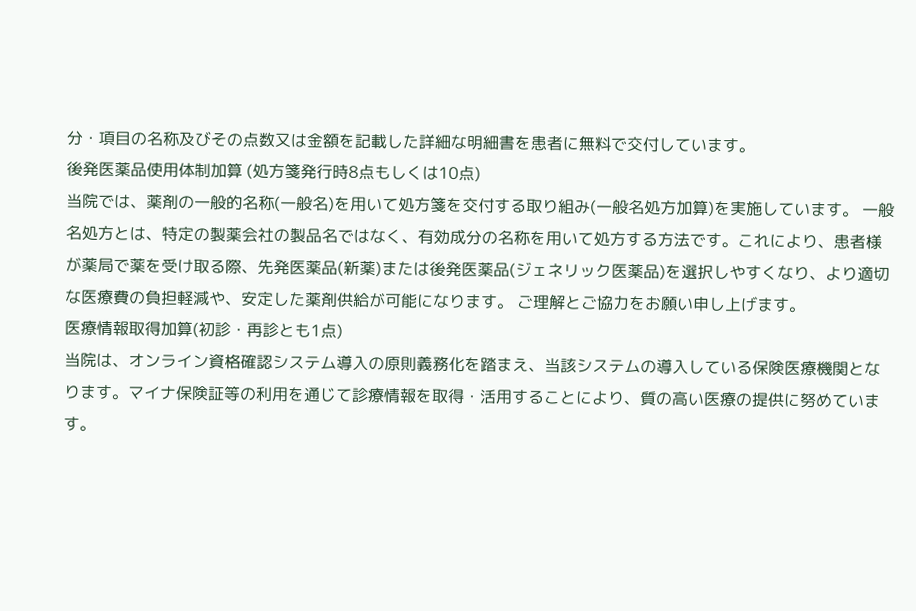分・項目の名称及びその点数又は金額を記載した詳細な明細書を患者に無料で交付しています。
後発医薬品使用体制加算 (処方箋発行時8点もしくは10点)
当院では、薬剤の一般的名称(一般名)を用いて処方箋を交付する取り組み(一般名処方加算)を実施しています。 一般名処方とは、特定の製薬会社の製品名ではなく、有効成分の名称を用いて処方する方法です。これにより、患者様が薬局で薬を受け取る際、先発医薬品(新薬)または後発医薬品(ジェネリック医薬品)を選択しやすくなり、より適切な医療費の負担軽減や、安定した薬剤供給が可能になります。 ご理解とご協力をお願い申し上げます。
医療情報取得加算(初診・再診とも1点)
当院は、オンライン資格確認システム導入の原則義務化を踏まえ、当該システムの導入している保険医療機関となります。マイナ保険証等の利用を通じて診療情報を取得・活用することにより、質の高い医療の提供に努めています。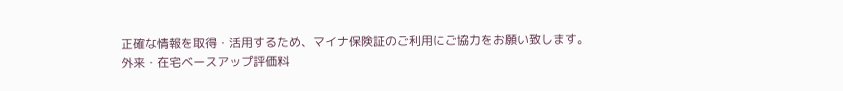正確な情報を取得・活用するため、マイナ保険証のご利用にご協力をお願い致します。
外来・在宅ベースアップ評価料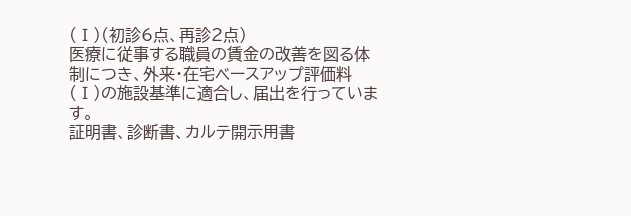(Ⅰ)(初診6点、再診2点)
医療に従事する職員の賃金の改善を図る体制につき、外来・在宅ベースアップ評価料(Ⅰ)の施設基準に適合し、届出を行っています。
証明書、診断書、カルテ開示用書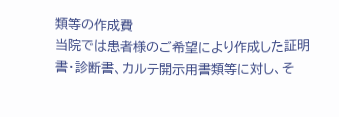類等の作成費
当院では患者様のご希望により作成した証明書・診断書、カルテ開示用書類等に対し、そ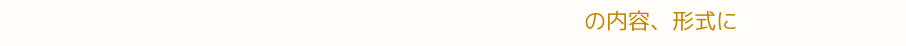の内容、形式に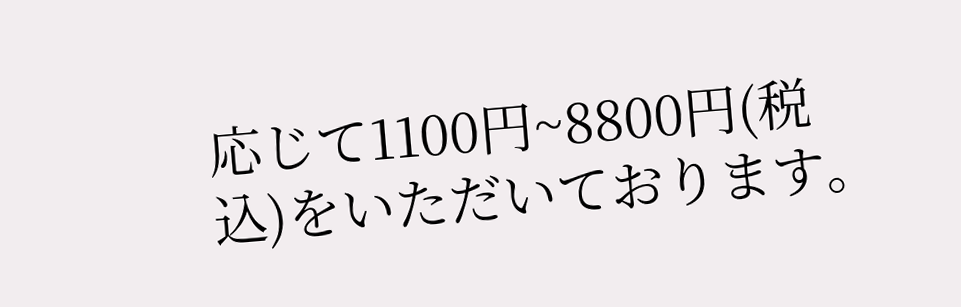応じて1100円~8800円(税込)をいただいております。